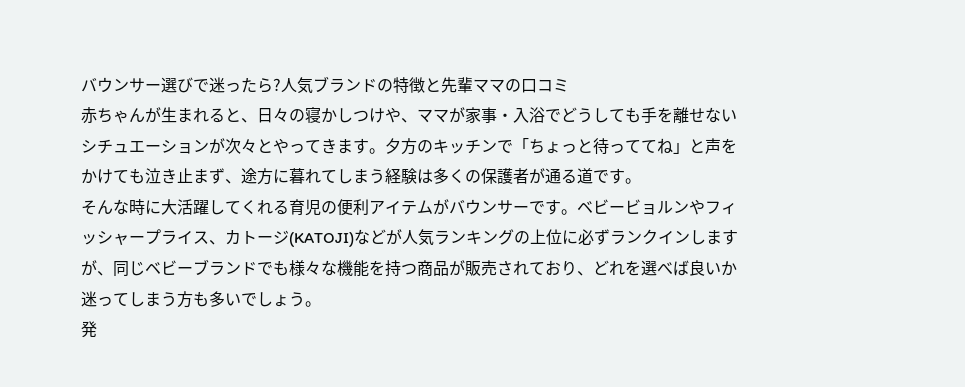バウンサー選びで迷ったら?人気ブランドの特徴と先輩ママの口コミ
赤ちゃんが生まれると、日々の寝かしつけや、ママが家事・入浴でどうしても手を離せないシチュエーションが次々とやってきます。夕方のキッチンで「ちょっと待っててね」と声をかけても泣き止まず、途方に暮れてしまう経験は多くの保護者が通る道です。
そんな時に大活躍してくれる育児の便利アイテムがバウンサーです。ベビービョルンやフィッシャープライス、カトージ(KATOJI)などが人気ランキングの上位に必ずランクインしますが、同じベビーブランドでも様々な機能を持つ商品が販売されており、どれを選べば良いか迷ってしまう方も多いでしょう。
発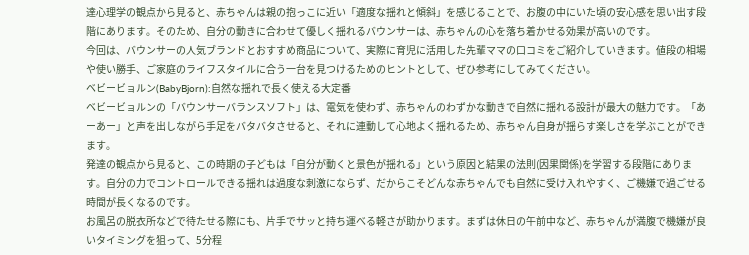達心理学の観点から見ると、赤ちゃんは親の抱っこに近い「適度な揺れと傾斜」を感じることで、お腹の中にいた頃の安心感を思い出す段階にあります。そのため、自分の動きに合わせて優しく揺れるバウンサーは、赤ちゃんの心を落ち着かせる効果が高いのです。
今回は、バウンサーの人気ブランドとおすすめ商品について、実際に育児に活用した先輩ママの口コミをご紹介していきます。値段の相場や使い勝手、ご家庭のライフスタイルに合う一台を見つけるためのヒントとして、ぜひ参考にしてみてください。
ベビービョルン(BabyBjorn):自然な揺れで長く使える大定番
ベビービョルンの「バウンサーバランスソフト」は、電気を使わず、赤ちゃんのわずかな動きで自然に揺れる設計が最大の魅力です。「あーあー」と声を出しながら手足をバタバタさせると、それに連動して心地よく揺れるため、赤ちゃん自身が揺らす楽しさを学ぶことができます。
発達の観点から見ると、この時期の子どもは「自分が動くと景色が揺れる」という原因と結果の法則(因果関係)を学習する段階にあります。自分の力でコントロールできる揺れは過度な刺激にならず、だからこそどんな赤ちゃんでも自然に受け入れやすく、ご機嫌で過ごせる時間が長くなるのです。
お風呂の脱衣所などで待たせる際にも、片手でサッと持ち運べる軽さが助かります。まずは休日の午前中など、赤ちゃんが満腹で機嫌が良いタイミングを狙って、5分程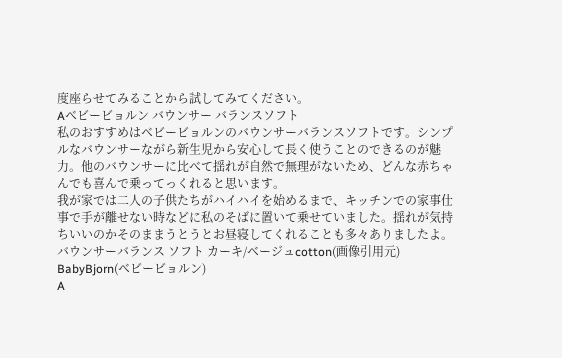度座らせてみることから試してみてください。
Aベビービョルン バウンサー バランスソフト
私のおすすめはベビービョルンのバウンサーバランスソフトです。シンプルなバウンサーながら新生児から安心して長く使うことのできるのが魅力。他のバウンサーに比べて揺れが自然で無理がないため、どんな赤ちゃんでも喜んで乗ってっくれると思います。
我が家では二人の子供たちがハイハイを始めるまで、キッチンでの家事仕事で手が離せない時などに私のそばに置いて乗せていました。揺れが気持ちいいのかそのままうとうとお昼寝してくれることも多々ありましたよ。
バウンサーバランス ソフト カーキ/ベージュcotton(画像引用元)
BabyBjorn(ベビービョルン)
A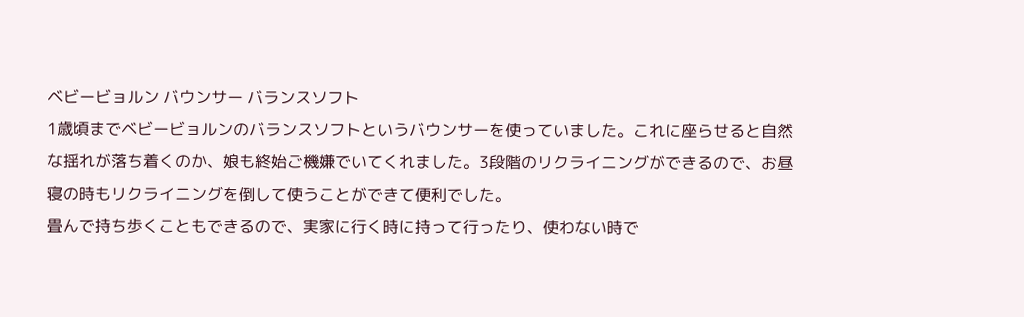ベビービョルン バウンサー バランスソフト
1歳頃までベビービョルンのバランスソフトというバウンサーを使っていました。これに座らせると自然な揺れが落ち着くのか、娘も終始ご機嫌でいてくれました。3段階のリクライニングができるので、お昼寝の時もリクライニングを倒して使うことができて便利でした。
畳んで持ち歩くこともできるので、実家に行く時に持って行ったり、使わない時で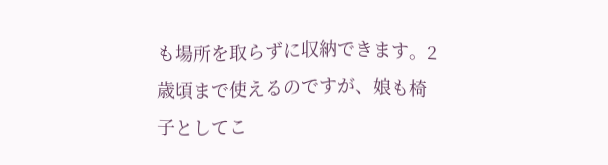も場所を取らずに収納できます。2歳頃まで使えるのですが、娘も椅子としてこ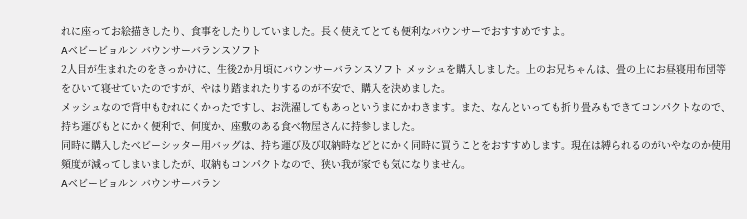れに座ってお絵描きしたり、食事をしたりしていました。長く使えてとても便利なバウンサーでおすすめですよ。
Aベビービョルン バウンサーバランスソフト
2人目が生まれたのをきっかけに、生後2か月頃にバウンサーバランスソフト メッシュを購入しました。上のお兄ちゃんは、畳の上にお昼寝用布団等をひいて寝せていたのですが、やはり踏まれたりするのが不安で、購入を決めました。
メッシュなので背中もむれにくかったですし、お洗濯してもあっというまにかわきます。また、なんといっても折り畳みもできてコンパクトなので、持ち運びもとにかく便利で、何度か、座敷のある食べ物屋さんに持参しました。
同時に購入したべビーシッター用バッグは、持ち運び及び収納時などとにかく同時に買うことをおすすめします。現在は縛られるのがいやなのか使用頻度が減ってしまいましたが、収納もコンパクトなので、狭い我が家でも気になりません。
Aベビービョルン バウンサーバラン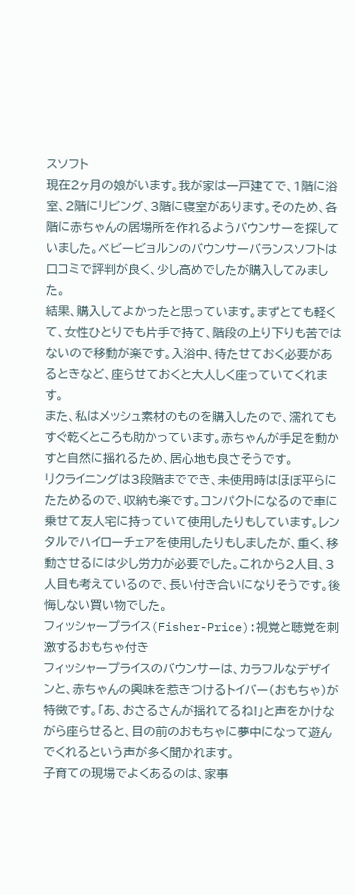スソフト
現在2ヶ月の娘がいます。我が家は一戸建てで、1階に浴室、2階にリビング、3階に寝室があります。そのため、各階に赤ちゃんの居場所を作れるようバウンサーを探していました。ベビービョルンのバウンサーバランスソフトは口コミで評判が良く、少し高めでしたが購入してみました。
結果、購入してよかったと思っています。まずとても軽くて、女性ひとりでも片手で持て、階段の上り下りも苦ではないので移動が楽です。入浴中、待たせておく必要があるときなど、座らせておくと大人しく座っていてくれます。
また、私はメッシュ素材のものを購入したので、濡れてもすぐ乾くところも助かっています。赤ちゃんが手足を動かすと自然に揺れるため、居心地も良さそうです。
リクライニングは3段階まででき、未使用時はほぼ平らにたためるので、収納も楽です。コンパクトになるので車に乗せて友人宅に持っていて使用したりもしています。レンタルでハイローチェアを使用したりもしましたが、重く、移動させるには少し労力が必要でした。これから2人目、3人目も考えているので、長い付き合いになりそうです。後悔しない買い物でした。
フィッシャープライス(Fisher-Price):視覚と聴覚を刺激するおもちゃ付き
フィッシャープライスのバウンサーは、カラフルなデザインと、赤ちゃんの興味を惹きつけるトイバー(おもちゃ)が特徴です。「あ、おさるさんが揺れてるね!」と声をかけながら座らせると、目の前のおもちゃに夢中になって遊んでくれるという声が多く聞かれます。
子育ての現場でよくあるのは、家事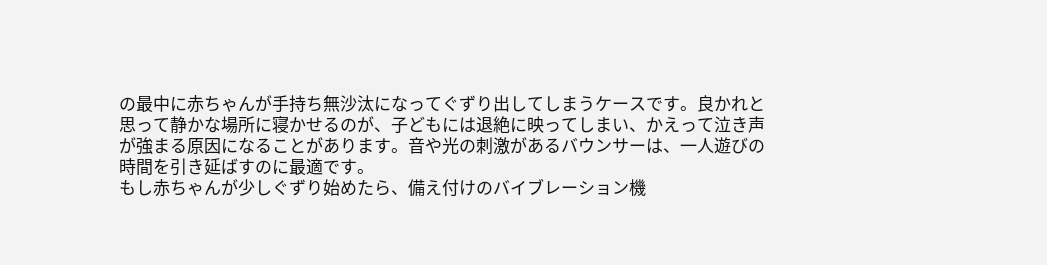の最中に赤ちゃんが手持ち無沙汰になってぐずり出してしまうケースです。良かれと思って静かな場所に寝かせるのが、子どもには退絶に映ってしまい、かえって泣き声が強まる原因になることがあります。音や光の刺激があるバウンサーは、一人遊びの時間を引き延ばすのに最適です。
もし赤ちゃんが少しぐずり始めたら、備え付けのバイブレーション機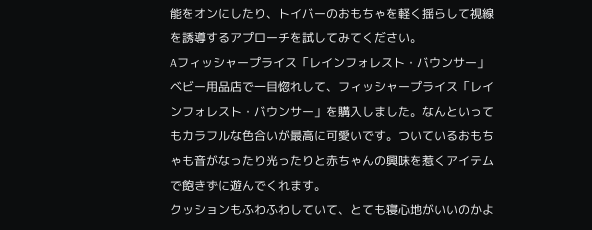能をオンにしたり、トイバーのおもちゃを軽く揺らして視線を誘導するアプローチを試してみてください。
Aフィッシャープライス「レインフォレスト・バウンサー」
ベビー用品店で一目惚れして、フィッシャープライス「レインフォレスト・バウンサー」を購入しました。なんといってもカラフルな色合いが最高に可愛いです。ついているおもちゃも音がなったり光ったりと赤ちゃんの興味を惹くアイテムで飽きずに遊んでくれます。
クッションもふわふわしていて、とても寝心地がいいのかよ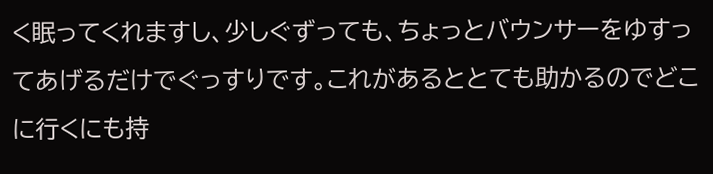く眠ってくれますし、少しぐずっても、ちょっとバウンサーをゆすってあげるだけでぐっすりです。これがあるととても助かるのでどこに行くにも持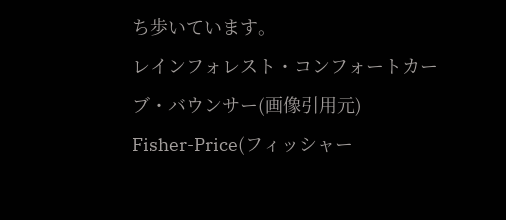ち歩いています。
レインフォレスト・コンフォートカーブ・バウンサー(画像引用元)
Fisher-Price(フィッシャー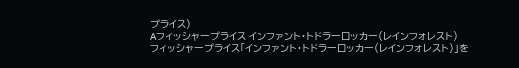プライス)
Aフィッシャープライス インファント・トドラーロッカー(レインフォレスト)
フィッシャープライス「インファント・トドラーロッカー(レインフォレスト)」を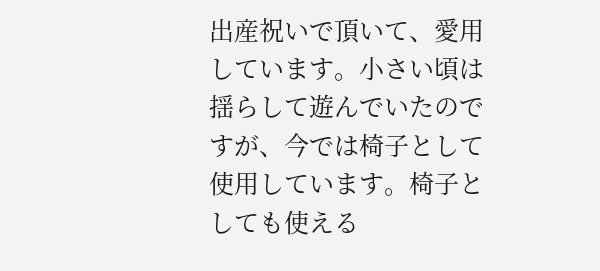出産祝いで頂いて、愛用しています。小さい頃は揺らして遊んでいたのですが、今では椅子として使用しています。椅子としても使える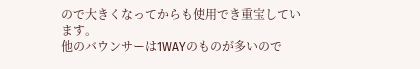ので大きくなってからも使用でき重宝しています。
他のバウンサーは1WAYのものが多いので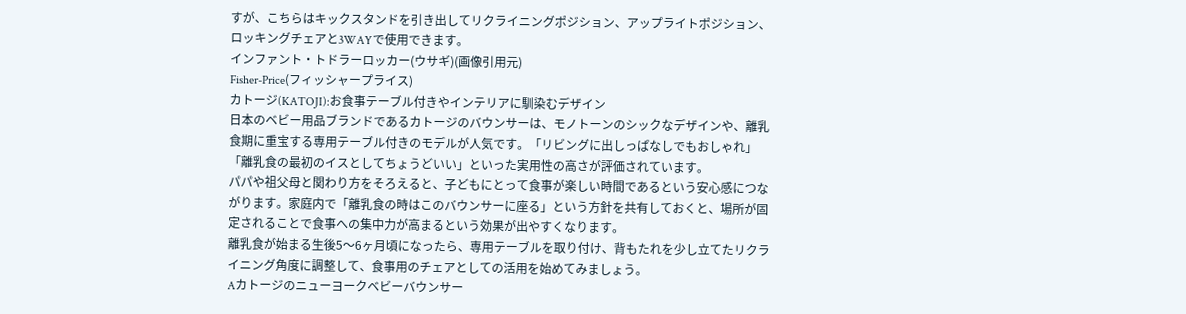すが、こちらはキックスタンドを引き出してリクライニングポジション、アップライトポジション、ロッキングチェアと3WAYで使用できます。
インファント・トドラーロッカー(ウサギ)(画像引用元)
Fisher-Price(フィッシャープライス)
カトージ(KATOJI):お食事テーブル付きやインテリアに馴染むデザイン
日本のベビー用品ブランドであるカトージのバウンサーは、モノトーンのシックなデザインや、離乳食期に重宝する専用テーブル付きのモデルが人気です。「リビングに出しっぱなしでもおしゃれ」「離乳食の最初のイスとしてちょうどいい」といった実用性の高さが評価されています。
パパや祖父母と関わり方をそろえると、子どもにとって食事が楽しい時間であるという安心感につながります。家庭内で「離乳食の時はこのバウンサーに座る」という方針を共有しておくと、場所が固定されることで食事への集中力が高まるという効果が出やすくなります。
離乳食が始まる生後5〜6ヶ月頃になったら、専用テーブルを取り付け、背もたれを少し立てたリクライニング角度に調整して、食事用のチェアとしての活用を始めてみましょう。
Aカトージのニューヨークベビーバウンサー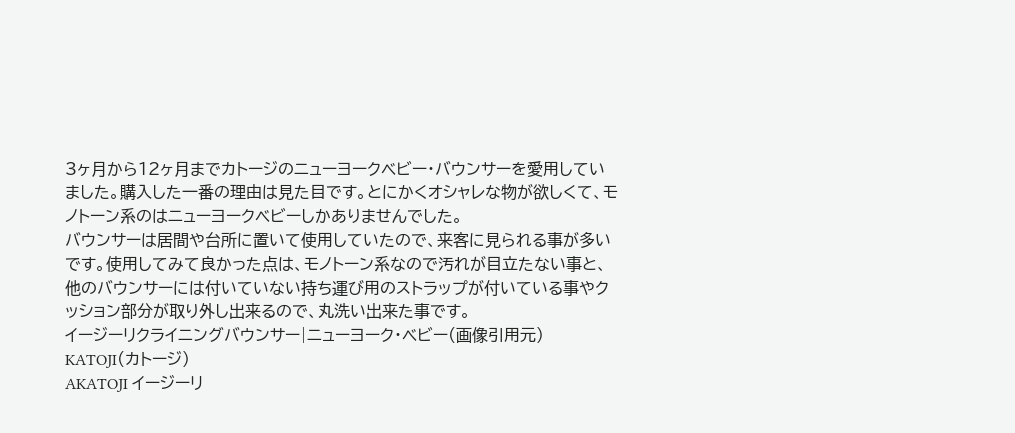3ヶ月から12ヶ月までカトージのニューヨークベビー・バウンサーを愛用していました。購入した一番の理由は見た目です。とにかくオシャレな物が欲しくて、モノトーン系のはニューヨークベビーしかありませんでした。
バウンサーは居間や台所に置いて使用していたので、来客に見られる事が多いです。使用してみて良かった点は、モノトーン系なので汚れが目立たない事と、他のバウンサーには付いていない持ち運び用のストラップが付いている事やクッション部分が取り外し出来るので、丸洗い出来た事です。
イージーリクライニングバウンサー|ニューヨーク・ベビー(画像引用元)
KATOJI(カトージ)
AKATOJI イージーリ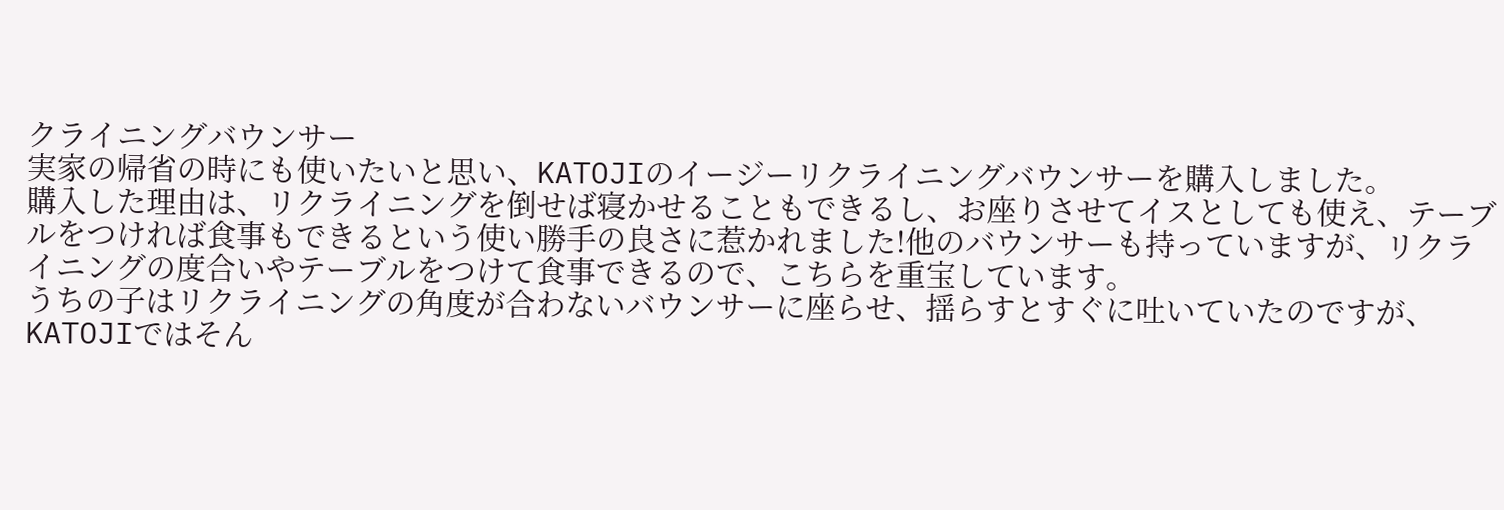クライニングバウンサー
実家の帰省の時にも使いたいと思い、KATOJIのイージーリクライニングバウンサーを購入しました。
購入した理由は、リクライニングを倒せば寝かせることもできるし、お座りさせてイスとしても使え、テーブルをつければ食事もできるという使い勝手の良さに惹かれました!他のバウンサーも持っていますが、リクライニングの度合いやテーブルをつけて食事できるので、こちらを重宝しています。
うちの子はリクライニングの角度が合わないバウンサーに座らせ、揺らすとすぐに吐いていたのですが、KATOJIではそん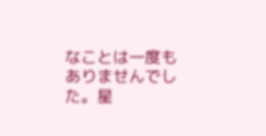なことは一度もありませんでした。星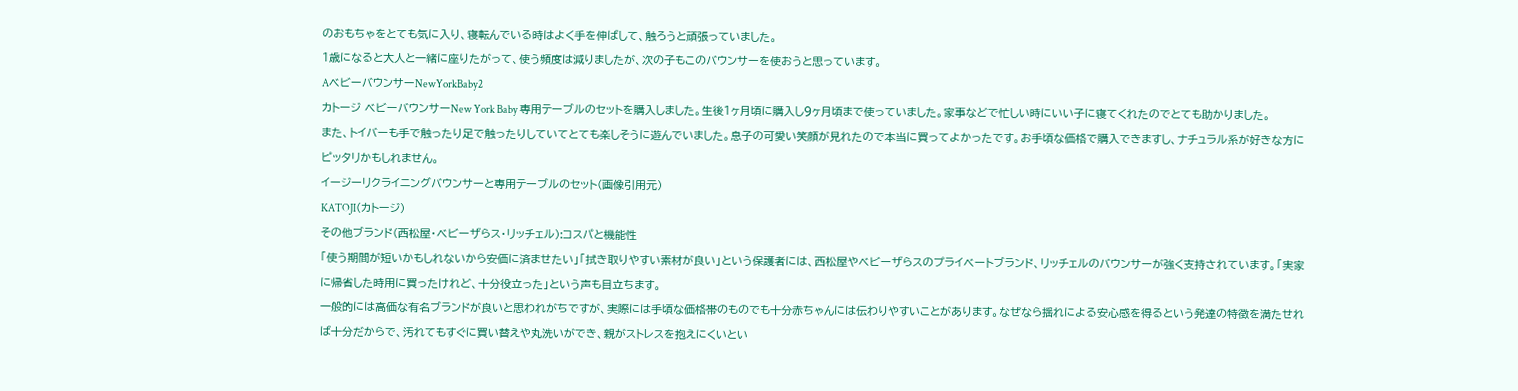のおもちゃをとても気に入り、寝転んでいる時はよく手を伸ばして、触ろうと頑張っていました。
1歳になると大人と一緒に座りたがって、使う頻度は減りましたが、次の子もこのバウンサーを使おうと思っています。
AベビーバウンサーNewYorkBaby2
カトージ ベビーバウンサーNew York Baby 専用テーブルのセットを購入しました。生後1ヶ月頃に購入し9ヶ月頃まで使っていました。家事などで忙しい時にいい子に寝てくれたのでとても助かりました。
また、トイバーも手で触ったり足で触ったりしていてとても楽しそうに遊んでいました。息子の可愛い笑顔が見れたので本当に買ってよかったです。お手頃な価格で購入できますし、ナチュラル系が好きな方にピッタリかもしれません。
イージーリクライニングバウンサーと専用テーブルのセット(画像引用元)
KATOJI(カトージ)
その他ブランド(西松屋・ベビーザらス・リッチェル):コスパと機能性
「使う期間が短いかもしれないから安価に済ませたい」「拭き取りやすい素材が良い」という保護者には、西松屋やベビーザらスのプライベートブランド、リッチェルのバウンサーが強く支持されています。「実家に帰省した時用に買ったけれど、十分役立った」という声も目立ちます。
一般的には高価な有名ブランドが良いと思われがちですが、実際には手頃な価格帯のものでも十分赤ちゃんには伝わりやすいことがあります。なぜなら揺れによる安心感を得るという発達の特徴を満たせれば十分だからで、汚れてもすぐに買い替えや丸洗いができ、親がストレスを抱えにくいとい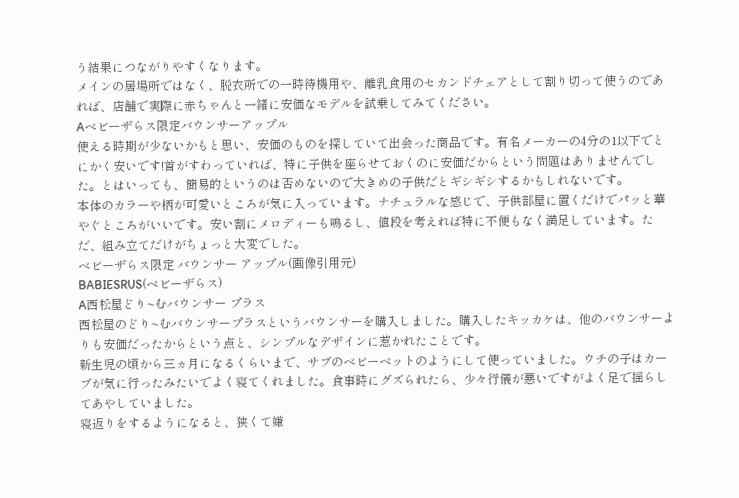う結果につながりやすくなります。
メインの居場所ではなく、脱衣所での一時待機用や、離乳食用のセカンドチェアとして割り切って使うのであれば、店舗で実際に赤ちゃんと一緒に安価なモデルを試乗してみてください。
Aベビーザらス限定バウンサーアップル
使える時期が少ないかもと思い、安価のものを探していて出会った商品です。有名メーカーの4分の1以下でとにかく安いです!首がすわっていれば、特に子供を座らせておくのに安価だからという問題はありませんでした。とはいっても、簡易的というのは否めないので大きめの子供だとギシギシするかもしれないです。
本体のカラーや柄が可愛いところが気に入っています。ナチュラルな感じで、子供部屋に置くだけでパッと華やぐところがいいです。安い割にメロディーも鳴るし、値段を考えれば特に不便もなく満足しています。ただ、組み立てだけがちょっと大変でした。
ベビーザらス限定 バウンサー アップル(画像引用元)
BABIESRUS(ベビーザらス)
A西松屋どり~むバウンサー プラス
西松屋のどり~むバウンサープラスというバウンサーを購入しました。購入したキッカケは、他のバウンサーよりも安価だったからという点と、シンプルなデザインに惹かれたことです。
新生児の頃から三ヵ月になるくらいまで、サブのベビーベットのようにして使っていました。ウチの子はカーブが気に行ったみたいでよく寝てくれました。食事時にグズられたら、少々行儀が悪いですがよく足で揺らしてあやしていました。
寝返りをするようになると、狭くて嫌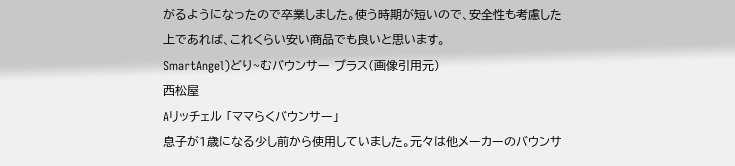がるようになったので卒業しました。使う時期が短いので、安全性も考慮した上であれば、これくらい安い商品でも良いと思います。
SmartAngel)どり~むバウンサー プラス(画像引用元)
西松屋
Aリッチェル 「ママらくバウンサー」
息子が1歳になる少し前から使用していました。元々は他メーカーのバウンサ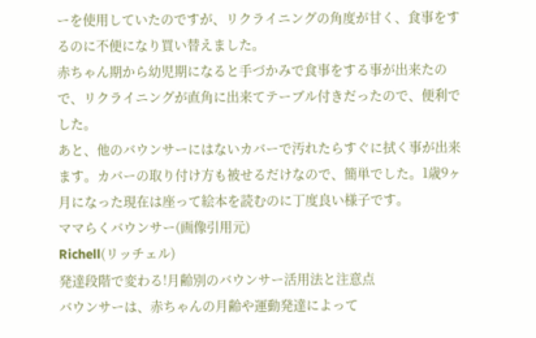ーを使用していたのですが、リクライニングの角度が甘く、食事をするのに不便になり買い替えました。
赤ちゃん期から幼児期になると手づかみで食事をする事が出来たので、リクライニングが直角に出来てテーブル付きだったので、便利でした。
あと、他のバウンサーにはないカバーで汚れたらすぐに拭く事が出来ます。カバーの取り付け方も被せるだけなので、簡単でした。1歳9ヶ月になった現在は座って絵本を読むのに丁度良い様子です。
ママらくバウンサー(画像引用元)
Richell(リッチェル)
発達段階で変わる!月齢別のバウンサー活用法と注意点
バウンサーは、赤ちゃんの月齢や運動発達によって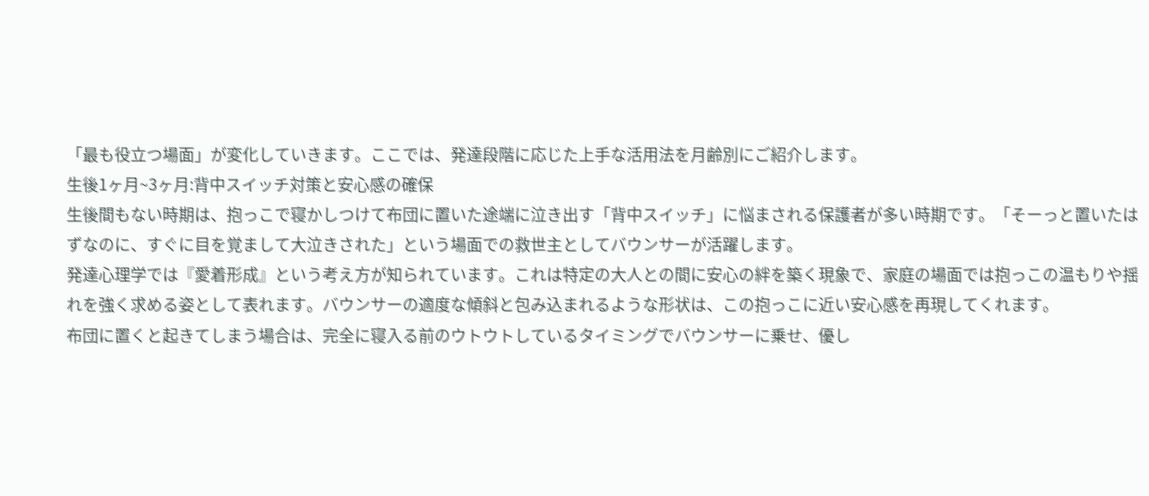「最も役立つ場面」が変化していきます。ここでは、発達段階に応じた上手な活用法を月齢別にご紹介します。
生後1ヶ月~3ヶ月:背中スイッチ対策と安心感の確保
生後間もない時期は、抱っこで寝かしつけて布団に置いた途端に泣き出す「背中スイッチ」に悩まされる保護者が多い時期です。「そーっと置いたはずなのに、すぐに目を覚まして大泣きされた」という場面での救世主としてバウンサーが活躍します。
発達心理学では『愛着形成』という考え方が知られています。これは特定の大人との間に安心の絆を築く現象で、家庭の場面では抱っこの温もりや揺れを強く求める姿として表れます。バウンサーの適度な傾斜と包み込まれるような形状は、この抱っこに近い安心感を再現してくれます。
布団に置くと起きてしまう場合は、完全に寝入る前のウトウトしているタイミングでバウンサーに乗せ、優し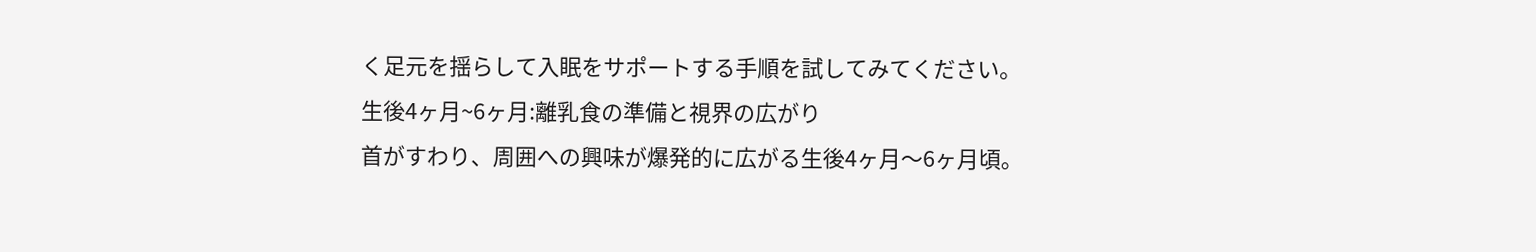く足元を揺らして入眠をサポートする手順を試してみてください。
生後4ヶ月~6ヶ月:離乳食の準備と視界の広がり
首がすわり、周囲への興味が爆発的に広がる生後4ヶ月〜6ヶ月頃。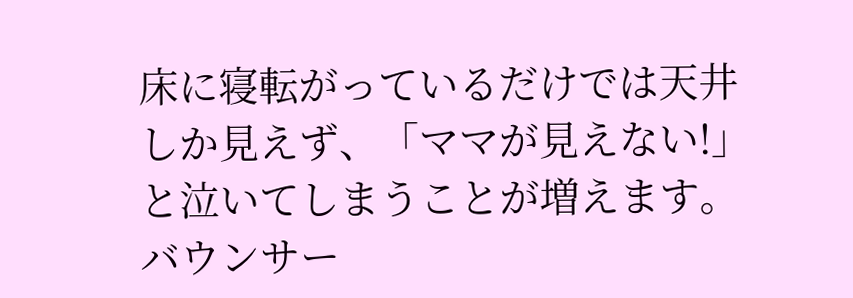床に寝転がっているだけでは天井しか見えず、「ママが見えない!」と泣いてしまうことが増えます。バウンサー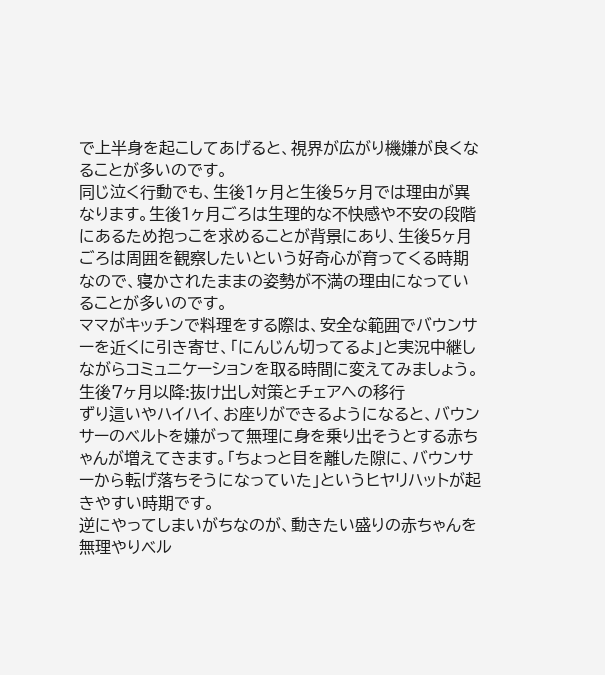で上半身を起こしてあげると、視界が広がり機嫌が良くなることが多いのです。
同じ泣く行動でも、生後1ヶ月と生後5ヶ月では理由が異なります。生後1ヶ月ごろは生理的な不快感や不安の段階にあるため抱っこを求めることが背景にあり、生後5ヶ月ごろは周囲を観察したいという好奇心が育ってくる時期なので、寝かされたままの姿勢が不満の理由になっていることが多いのです。
ママがキッチンで料理をする際は、安全な範囲でバウンサーを近くに引き寄せ、「にんじん切ってるよ」と実況中継しながらコミュニケーションを取る時間に変えてみましょう。
生後7ヶ月以降:抜け出し対策とチェアへの移行
ずり這いやハイハイ、お座りができるようになると、バウンサーのベルトを嫌がって無理に身を乗り出そうとする赤ちゃんが増えてきます。「ちょっと目を離した隙に、バウンサーから転げ落ちそうになっていた」というヒヤリハットが起きやすい時期です。
逆にやってしまいがちなのが、動きたい盛りの赤ちゃんを無理やりベル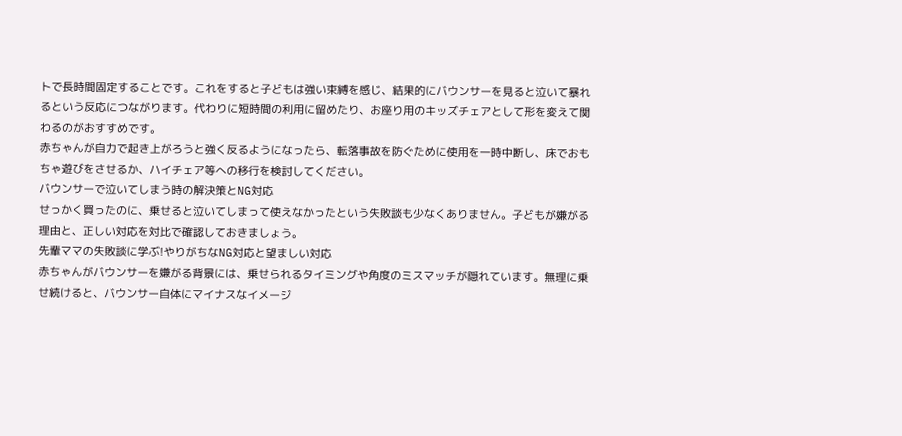トで長時間固定することです。これをすると子どもは強い束縛を感じ、結果的にバウンサーを見ると泣いて暴れるという反応につながります。代わりに短時間の利用に留めたり、お座り用のキッズチェアとして形を変えて関わるのがおすすめです。
赤ちゃんが自力で起き上がろうと強く反るようになったら、転落事故を防ぐために使用を一時中断し、床でおもちゃ遊びをさせるか、ハイチェア等への移行を検討してください。
バウンサーで泣いてしまう時の解決策とNG対応
せっかく買ったのに、乗せると泣いてしまって使えなかったという失敗談も少なくありません。子どもが嫌がる理由と、正しい対応を対比で確認しておきましょう。
先輩ママの失敗談に学ぶ!やりがちなNG対応と望ましい対応
赤ちゃんがバウンサーを嫌がる背景には、乗せられるタイミングや角度のミスマッチが隠れています。無理に乗せ続けると、バウンサー自体にマイナスなイメージ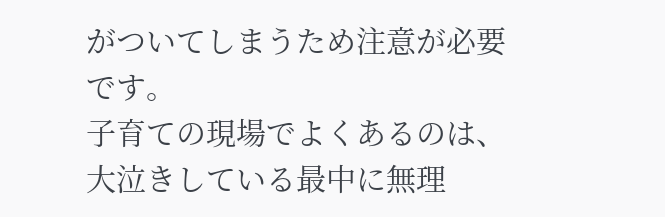がついてしまうため注意が必要です。
子育ての現場でよくあるのは、大泣きしている最中に無理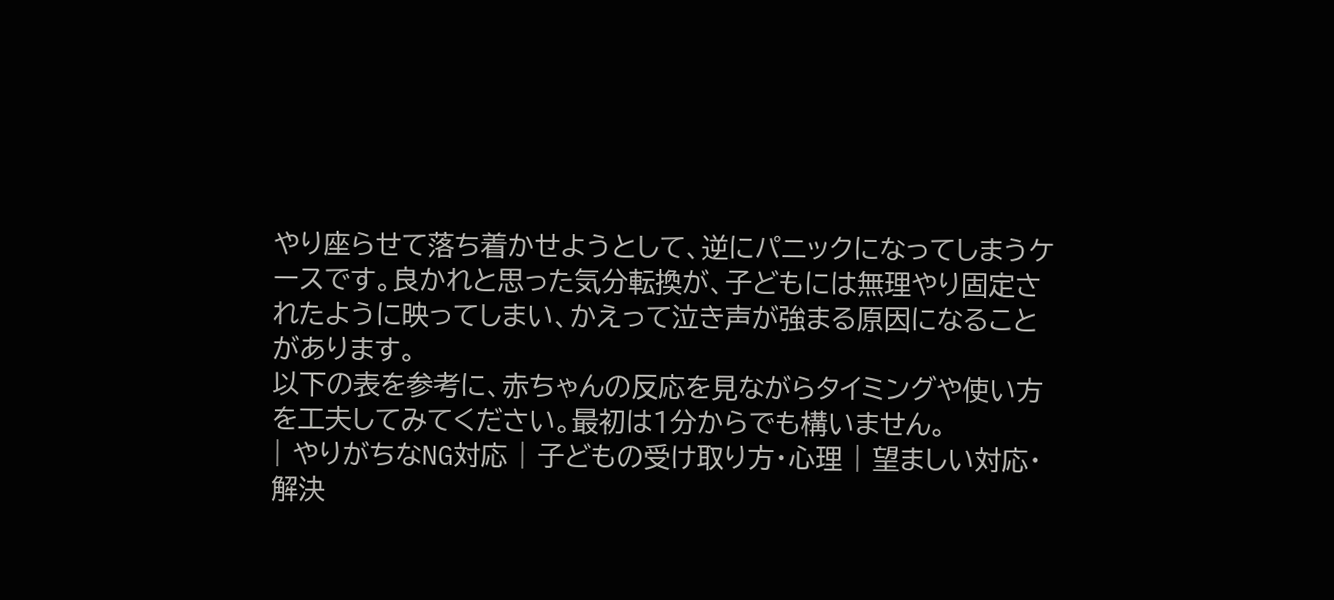やり座らせて落ち着かせようとして、逆にパニックになってしまうケースです。良かれと思った気分転換が、子どもには無理やり固定されたように映ってしまい、かえって泣き声が強まる原因になることがあります。
以下の表を参考に、赤ちゃんの反応を見ながらタイミングや使い方を工夫してみてください。最初は1分からでも構いません。
| やりがちなNG対応 | 子どもの受け取り方・心理 | 望ましい対応・解決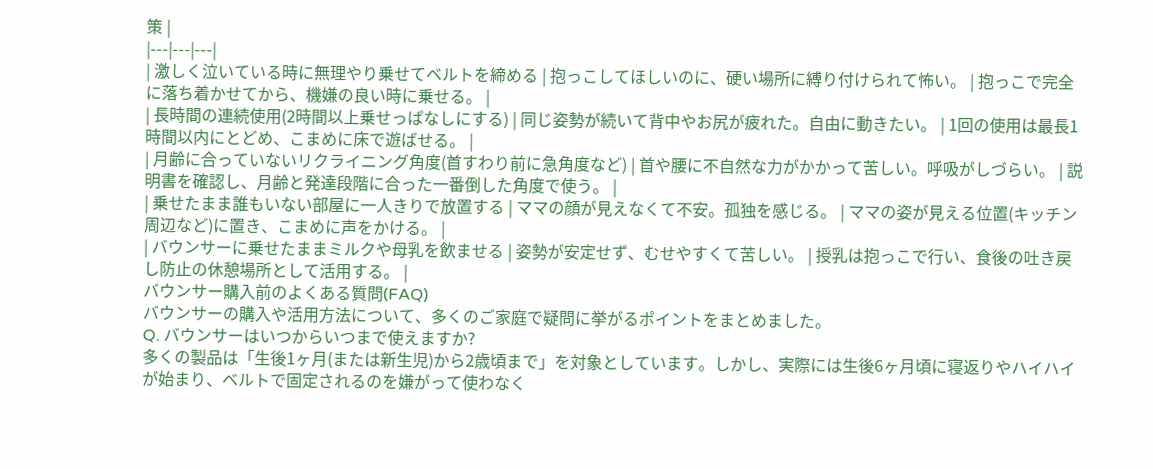策 |
|---|---|---|
| 激しく泣いている時に無理やり乗せてベルトを締める | 抱っこしてほしいのに、硬い場所に縛り付けられて怖い。 | 抱っこで完全に落ち着かせてから、機嫌の良い時に乗せる。 |
| 長時間の連続使用(2時間以上乗せっぱなしにする) | 同じ姿勢が続いて背中やお尻が疲れた。自由に動きたい。 | 1回の使用は最長1時間以内にとどめ、こまめに床で遊ばせる。 |
| 月齢に合っていないリクライニング角度(首すわり前に急角度など) | 首や腰に不自然な力がかかって苦しい。呼吸がしづらい。 | 説明書を確認し、月齢と発達段階に合った一番倒した角度で使う。 |
| 乗せたまま誰もいない部屋に一人きりで放置する | ママの顔が見えなくて不安。孤独を感じる。 | ママの姿が見える位置(キッチン周辺など)に置き、こまめに声をかける。 |
| バウンサーに乗せたままミルクや母乳を飲ませる | 姿勢が安定せず、むせやすくて苦しい。 | 授乳は抱っこで行い、食後の吐き戻し防止の休憩場所として活用する。 |
バウンサー購入前のよくある質問(FAQ)
バウンサーの購入や活用方法について、多くのご家庭で疑問に挙がるポイントをまとめました。
Q. バウンサーはいつからいつまで使えますか?
多くの製品は「生後1ヶ月(または新生児)から2歳頃まで」を対象としています。しかし、実際には生後6ヶ月頃に寝返りやハイハイが始まり、ベルトで固定されるのを嫌がって使わなく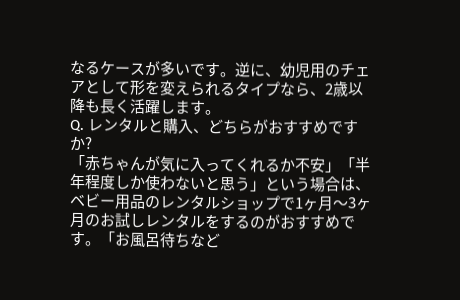なるケースが多いです。逆に、幼児用のチェアとして形を変えられるタイプなら、2歳以降も長く活躍します。
Q. レンタルと購入、どちらがおすすめですか?
「赤ちゃんが気に入ってくれるか不安」「半年程度しか使わないと思う」という場合は、ベビー用品のレンタルショップで1ヶ月〜3ヶ月のお試しレンタルをするのがおすすめです。「お風呂待ちなど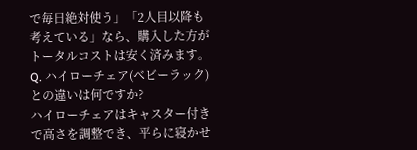で毎日絶対使う」「2人目以降も考えている」なら、購入した方がトータルコストは安く済みます。
Q. ハイローチェア(ベビーラック)との違いは何ですか?
ハイローチェアはキャスター付きで高さを調整でき、平らに寝かせ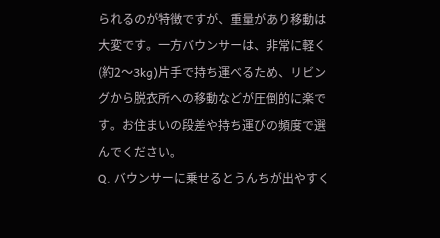られるのが特徴ですが、重量があり移動は大変です。一方バウンサーは、非常に軽く(約2〜3kg)片手で持ち運べるため、リビングから脱衣所への移動などが圧倒的に楽です。お住まいの段差や持ち運びの頻度で選んでください。
Q. バウンサーに乗せるとうんちが出やすく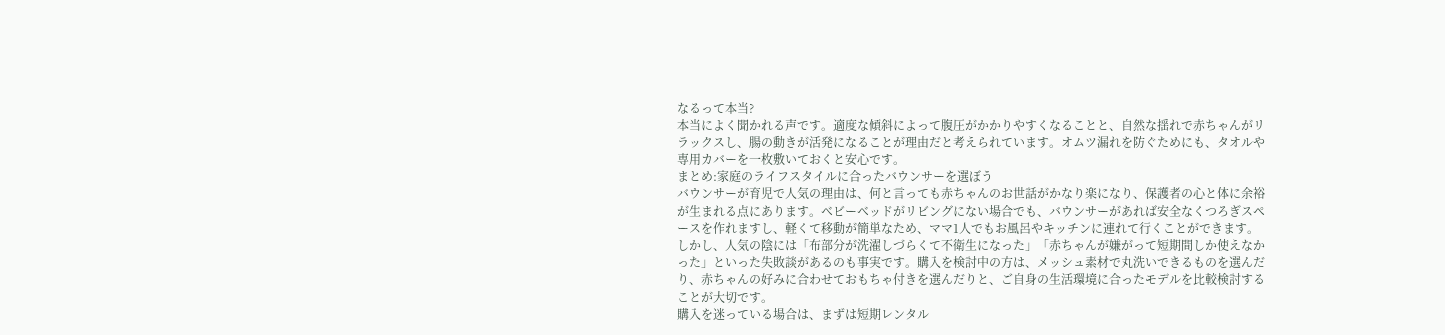なるって本当?
本当によく聞かれる声です。適度な傾斜によって腹圧がかかりやすくなることと、自然な揺れで赤ちゃんがリラックスし、腸の動きが活発になることが理由だと考えられています。オムツ漏れを防ぐためにも、タオルや専用カバーを一枚敷いておくと安心です。
まとめ:家庭のライフスタイルに合ったバウンサーを選ぼう
バウンサーが育児で人気の理由は、何と言っても赤ちゃんのお世話がかなり楽になり、保護者の心と体に余裕が生まれる点にあります。ベビーベッドがリビングにない場合でも、バウンサーがあれば安全なくつろぎスペースを作れますし、軽くて移動が簡単なため、ママ1人でもお風呂やキッチンに連れて行くことができます。
しかし、人気の陰には「布部分が洗濯しづらくて不衛生になった」「赤ちゃんが嫌がって短期間しか使えなかった」といった失敗談があるのも事実です。購入を検討中の方は、メッシュ素材で丸洗いできるものを選んだり、赤ちゃんの好みに合わせておもちゃ付きを選んだりと、ご自身の生活環境に合ったモデルを比較検討することが大切です。
購入を迷っている場合は、まずは短期レンタル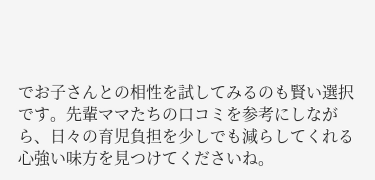でお子さんとの相性を試してみるのも賢い選択です。先輩ママたちの口コミを参考にしながら、日々の育児負担を少しでも減らしてくれる心強い味方を見つけてくださいね。